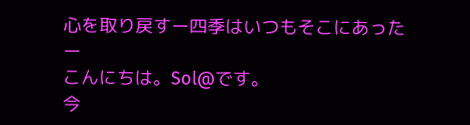心を取り戻すー四季はいつもそこにあったー
こんにちは。Sol@です。
今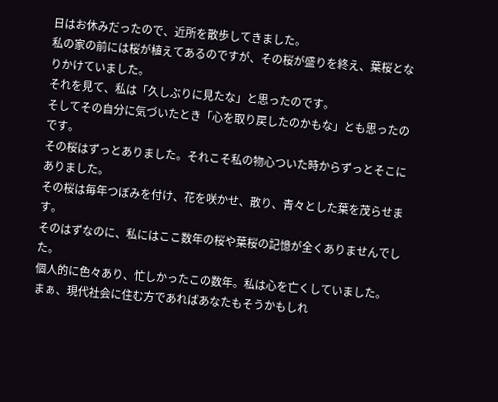日はお休みだったので、近所を散歩してきました。
私の家の前には桜が植えてあるのですが、その桜が盛りを終え、葉桜となりかけていました。
それを見て、私は「久しぶりに見たな」と思ったのです。
そしてその自分に気づいたとき「心を取り戻したのかもな」とも思ったのです。
その桜はずっとありました。それこそ私の物心ついた時からずっとそこにありました。
その桜は毎年つぼみを付け、花を咲かせ、散り、青々とした葉を茂らせます。
そのはずなのに、私にはここ数年の桜や葉桜の記憶が全くありませんでした。
個人的に色々あり、忙しかったこの数年。私は心を亡くしていました。
まぁ、現代社会に住む方であればあなたもそうかもしれ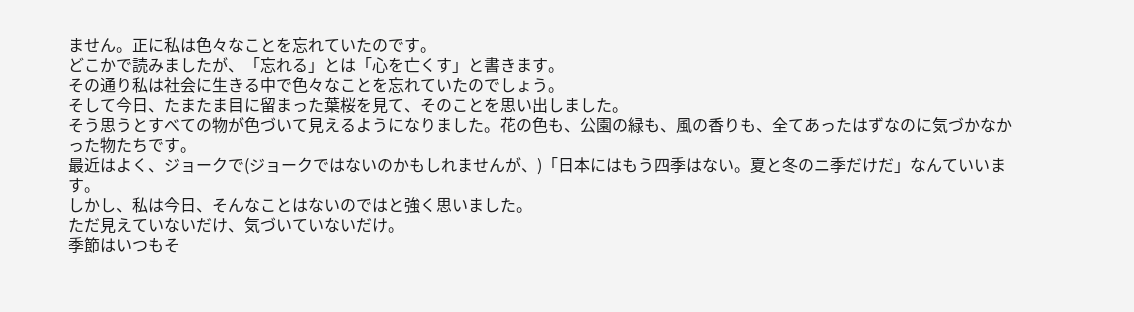ません。正に私は色々なことを忘れていたのです。
どこかで読みましたが、「忘れる」とは「心を亡くす」と書きます。
その通り私は社会に生きる中で色々なことを忘れていたのでしょう。
そして今日、たまたま目に留まった葉桜を見て、そのことを思い出しました。
そう思うとすべての物が色づいて見えるようになりました。花の色も、公園の緑も、風の香りも、全てあったはずなのに気づかなかった物たちです。
最近はよく、ジョークで(ジョークではないのかもしれませんが、)「日本にはもう四季はない。夏と冬のニ季だけだ」なんていいます。
しかし、私は今日、そんなことはないのではと強く思いました。
ただ見えていないだけ、気づいていないだけ。
季節はいつもそ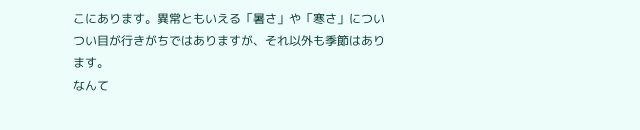こにあります。異常ともいえる「暑さ」や「寒さ」についつい目が行きがちではありますが、それ以外も季節はあります。
なんて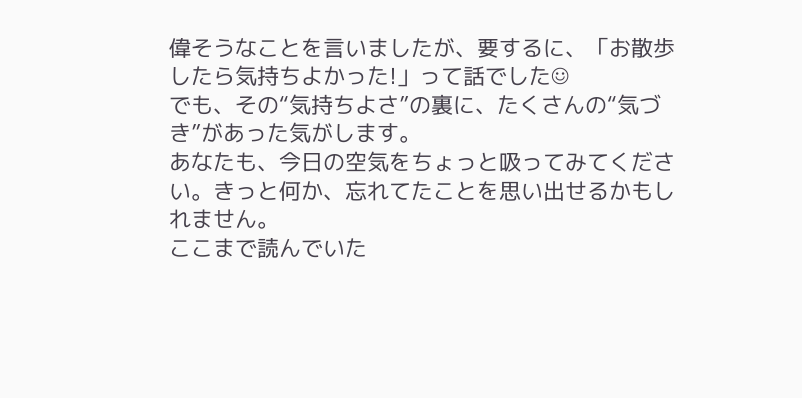偉そうなことを言いましたが、要するに、「お散歩したら気持ちよかった!」って話でした☺
でも、その“気持ちよさ”の裏に、たくさんの“気づき”があった気がします。
あなたも、今日の空気をちょっと吸ってみてください。きっと何か、忘れてたことを思い出せるかもしれません。
ここまで読んでいた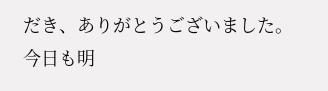だき、ありがとうございました。
今日も明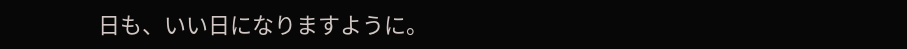日も、いい日になりますように。